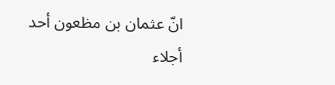انّ عثمان بن مظعون أحد أجلاء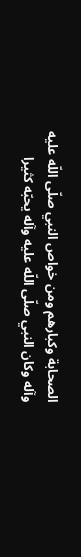الصحابة وكبارهم ومن خواص النبي صلّى اللّه عليه وآله وكان النبي صلّى اللّه عليه وآله يحبّه كثيرا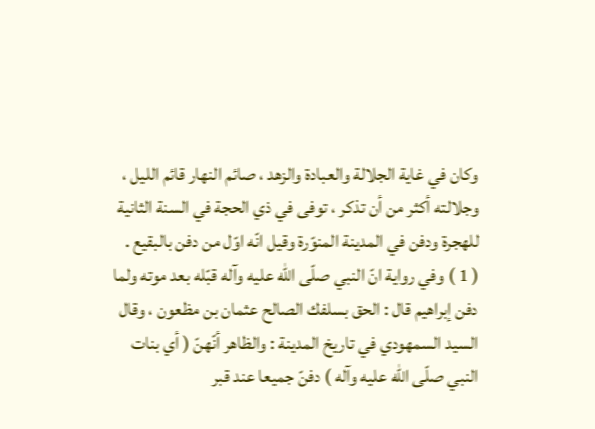وكان في غاية الجلالة والعبادة والزهد ، صائم النهار قائم الليل ، وجلالته أكثر من أن تذكر ، توفى في ذي الحجة في السنة الثانية للهجرة ودفن في المدينة المنوّرة وقيل انّه اوّل من دفن بالبقيع .
( 1 ) وفي رواية انّ النبي صلّى اللّه عليه وآله قبّله بعد موته ولما دفن إبراهيم قال : الحق بسلفك الصالح عثمان بن مظعون ، وقال السيد السمهودي في تاريخ المدينة : والظاهر أنّهنّ ( أي بنات النبي صلّى اللّه عليه وآله ) دفنّ جميعا عند قبر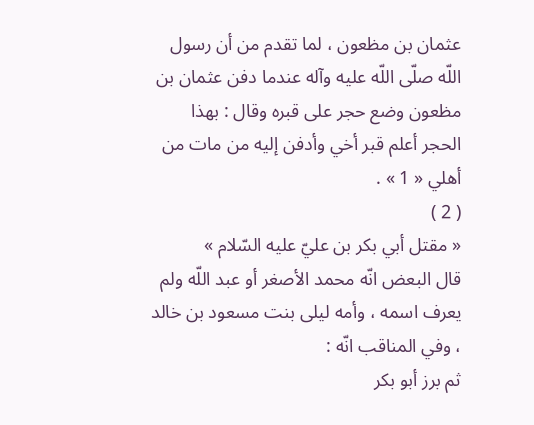عثمان بن مظعون ، لما تقدم من أن رسول اللّه صلّى اللّه عليه وآله عندما دفن عثمان بن مظعون وضع حجر على قبره وقال : بهذا الحجر أعلم قبر أخي وأدفن إليه من مات من أهلي « 1 » .
( 2 )
« مقتل أبي بكر بن عليّ عليه السّلام »
قال البعض انّه محمد الأصغر أو عبد اللّه ولم يعرف اسمه ، وأمه ليلى بنت مسعود بن خالد ، وفي المناقب انّه :
ثم برز أبو بكر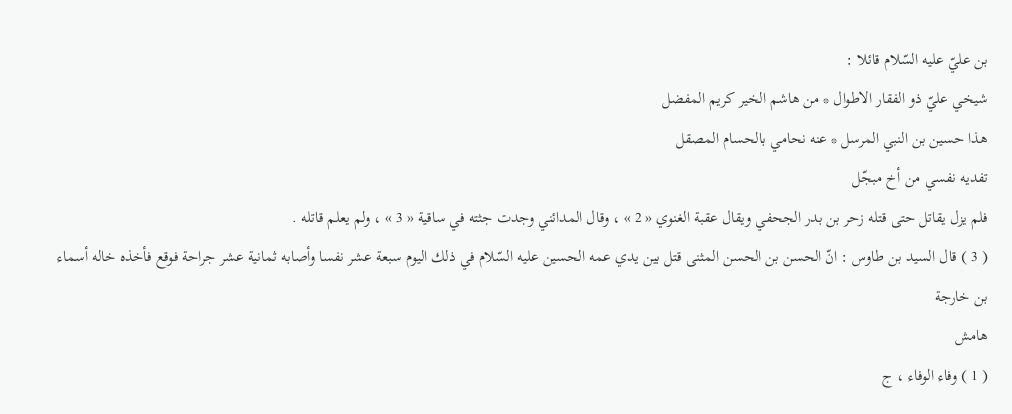بن عليّ عليه السّلام قائلا :
شيخي عليّ ذو الفقار الاطوال * من هاشم الخير كريم المفضل
هذا حسين بن النبي المرسل * عنه نحامي بالحسام المصقل
تفديه نفسي من أخ مبجّل
فلم يزل يقاتل حتى قتله زحر بن بدر الجحفي ويقال عقبة الغنوي « 2 » ، وقال المدائني وجدت جثته في ساقية « 3 » ، ولم يعلم قاتله .
( 3 ) قال السيد بن طاوس : انّ الحسن بن الحسن المثنى قتل بين يدي عمه الحسين عليه السّلام في ذلك اليوم سبعة عشر نفسا وأصابه ثمانية عشر جراحة فوقع فأخذه خاله أسماء بن خارجة
هامش
( 1 ) وفاء الوفاء ، ج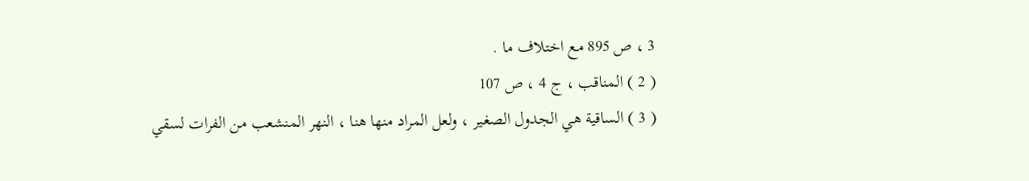3 ، ص 895 مع اختلاف ما .
( 2 ) المناقب ، ج 4 ، ص 107
( 3 ) الساقية هي الجدول الصغير ، ولعل المراد منها هنا ، النهر المنشعب من الفرات لسقي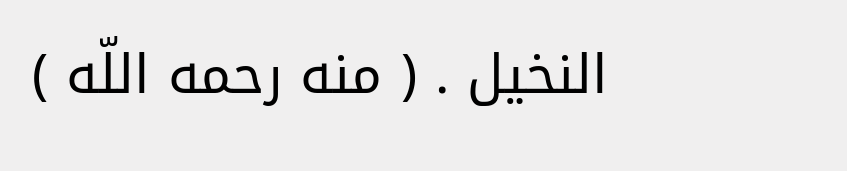النخيل . ( منه رحمه اللّه )